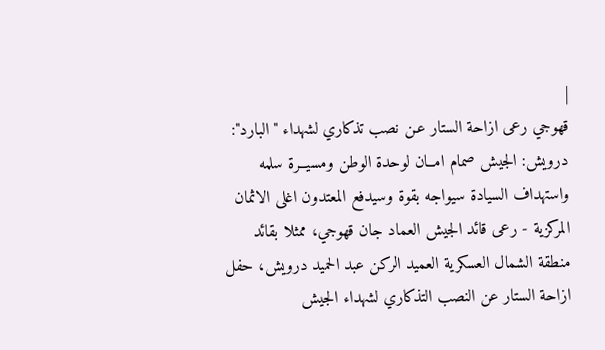|
قهوجي رعى ازاحة الستار عـن نصب تذكاري لشهداء "البارد":
درويش: الجيش صمام امــان لوحدة الوطن ومسيــرة سلمه
واستهداف السيادة سيواجه بقوة وسيدفع المعتدون اغلى الاثمان
المركزية - رعى قائد الجيش العماد جان قهوجي، ممثلا بقائد منطقة الشمال العسكرية العميد الركن عبد الحميد درويش، حفل ازاحة الستار عن النصب التذكاري لشهداء الجيش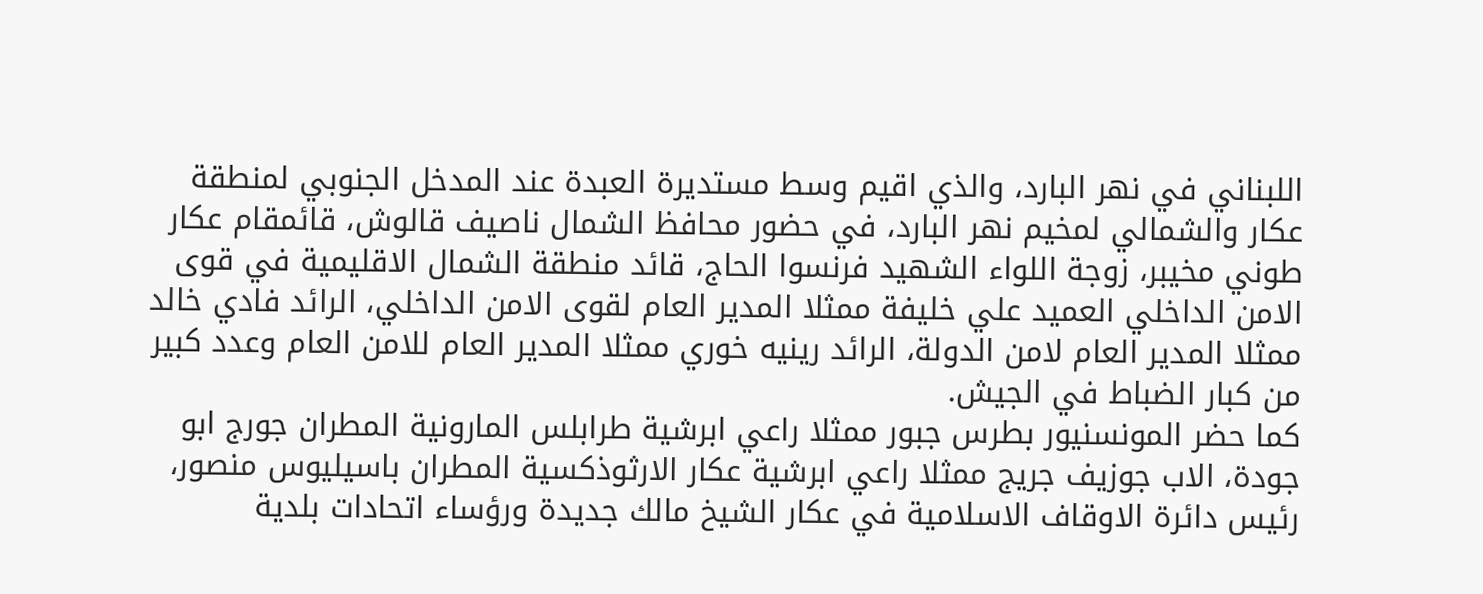اللبناني في نهر البارد، والذي اقيم وسط مستديرة العبدة عند المدخل الجنوبي لمنطقة عكار والشمالي لمخيم نهر البارد، في حضور محافظ الشمال ناصيف قالوش، قائمقام عكار طوني مخيبر، زوجة اللواء الشهيد فرنسوا الحاج، قائد منطقة الشمال الاقليمية في قوى الامن الداخلي العميد علي خليفة ممثلا المدير العام لقوى الامن الداخلي، الرائد فادي خالد ممثلا المدير العام لامن الدولة، الرائد رينيه خوري ممثلا المدير العام للامن العام وعدد كبير من كبار الضباط في الجيش.
كما حضر المونسنيور بطرس جبور ممثلا راعي ابرشية طرابلس المارونية المطران جورج ابو جودة، الاب جوزيف جريج ممثلا راعي ابرشية عكار الارثوذكسية المطران باسيليوس منصور، رئيس دائرة الاوقاف الاسلامية في عكار الشيخ مالك جديدة ورؤساء اتحادات بلدية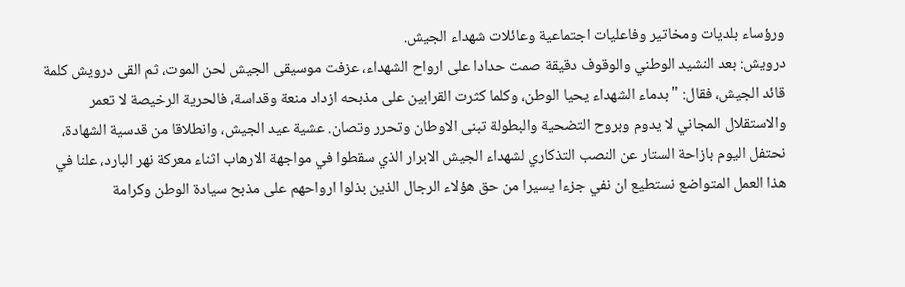ورؤساء بلديات ومخاتير وفاعليات اجتماعية وعائلات شهداء الجيش.
درويش: بعد النشيد الوطني والوقوف دقيقة صمت حدادا على ارواح الشهداء، عزفت موسيقى الجيش لحن الموت، ثم القى درويش كلمة قائد الجيش، فقال: "بدماء الشهداء يحيا الوطن، وكلما كثرت القرابين على مذبحه ازداد منعة وقداسة، فالحرية الرخيصة لا تعمر والاستقلال المجاني لا يدوم وبروح التضحية والبطولة تبنى الاوطان وتحرر وتصان. عشية عيد الجيش، وانطلاقا من قدسية الشهادة، نحتفل اليوم بازاحة الستار عن النصب التذكاري لشهداء الجيش الابرار الذي سقطوا في مواجهة الارهاب اثناء معركة نهر البارد، علنا في هذا العمل المتواضع نستطيع ان نفي جزءا يسيرا من حق هؤلاء الرجال الذين بذلوا ارواحهم على مذبح سيادة الوطن وكرامة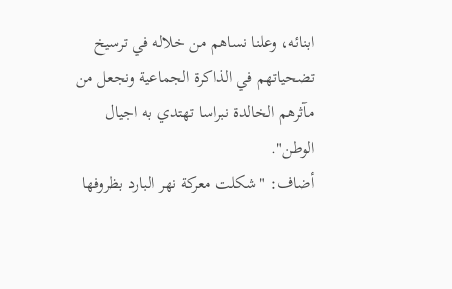ابنائه، وعلنا نساهم من خلاله في ترسيخ تضحياتهم في الذاكرة الجماعية ونجعل من مآثرهم الخالدة نبراسا تهتدي به اجيال الوطن".
أضاف: "شكلت معركة نهر البارد بظروفها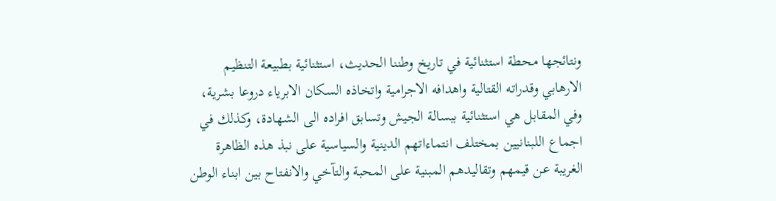ونتائجها محطة استثنائية في تاريخ وطننا الحديث، استثنائية بطبيعة التنظيم الارهابي وقدراته القتالية واهدافه الاجرامية واتخاذه السكان الابرياء دروعا بشرية، وفي المقابل هي استثنائية ببسالة الجيش وتسابق افراده الى الشهادة، وكذلك في اجماع اللبنانيين بمختلف انتماءاتهم الدينية والسياسية على نبذ هذه الظاهرة الغريبة عن قيمهم وتقاليدهم المبنية على المحبة والتآخي والانفتاح بين ابناء الوطن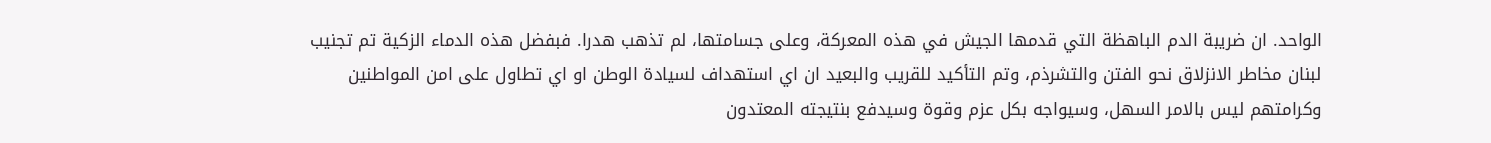الواحد. ان ضريبة الدم الباهظة التي قدمها الجيش في هذه المعركة، وعلى جسامتها، لم تذهب هدرا. فبفضل هذه الدماء الزكية تم تجنيب لبنان مخاطر الانزلاق نحو الفتن والتشرذم، وتم التأكيد للقريب والبعيد ان اي استهداف لسيادة الوطن او اي تطاول على امن المواطنين وكرامتهم ليس بالامر السهل، وسيواجه بكل عزم وقوة وسيدفع بنتيجته المعتدون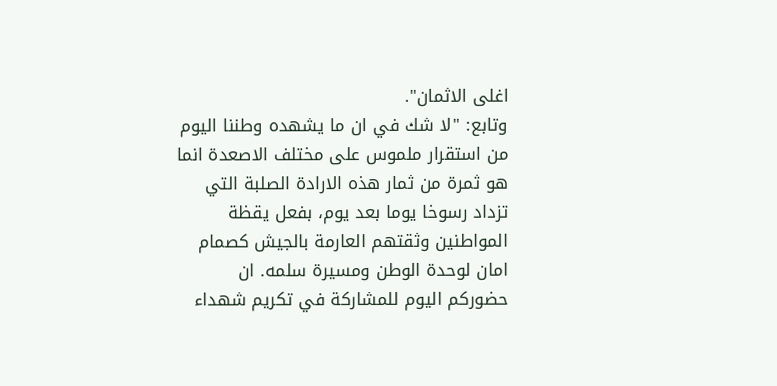اغلى الاثمان".
وتابع: "لا شك في ان ما يشهده وطننا اليوم من استقرار ملموس على مختلف الاصعدة انما هو ثمرة من ثمار هذه الارادة الصلبة التي تزداد رسوخا يوما بعد يوم، بفعل يقظة المواطنين وثقتهم العارمة بالجيش كصمام امان لوحدة الوطن ومسيرة سلمه. ان حضوركم اليوم للمشاركة في تكريم شهداء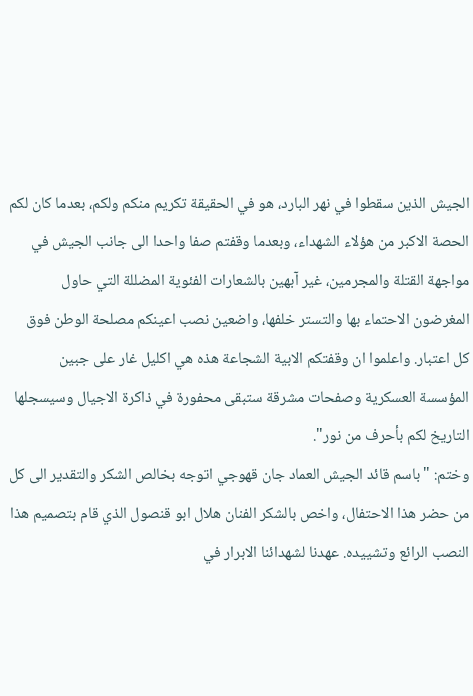الجيش الذين سقطوا في نهر البارد، هو في الحقيقة تكريم منكم ولكم، بعدما كان لكم الحصة الاكبر من هؤلاء الشهداء، وبعدما وقفتم صفا واحدا الى جانب الجيش في مواجهة القتلة والمجرمين، غير آبهين بالشعارات الفئوية المضللة التي حاول المغرضون الاحتماء بها والتستر خلفها، واضعين نصب اعينكم مصلحة الوطن فوق كل اعتبار. واعلموا ان وقفتكم الابية الشجاعة هذه هي اكليل غار على جبين المؤسسة العسكرية وصفحات مشرقة ستبقى محفورة في ذاكرة الاجيال وسيسجلها التاريخ لكم بأحرف من نور".
وختم: "باسم قائد الجيش العماد جان قهوجي اتوجه بخالص الشكر والتقدير الى كل من حضر هذا الاحتفال، واخص بالشكر الفنان هلال ابو قنصول الذي قام بتصميم هذا النصب الرائع وتشييده. عهدنا لشهدائنا الابرار في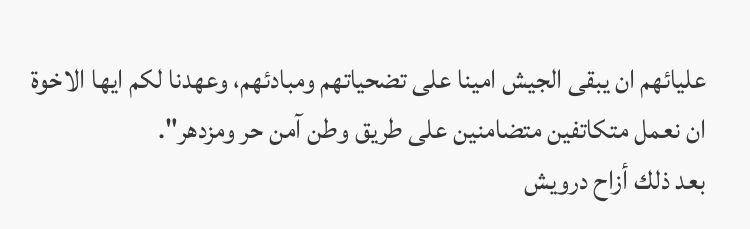عليائهم ان يبقى الجيش امينا على تضحياتهم ومبادئهم، وعهدنا لكم ايها الاخوة ان نعمل متكاتفين متضامنين على طريق وطن آمن حر ومزدهر".
بعد ذلك أزاح درويش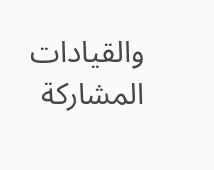والقيادات المشاركة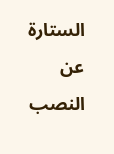الستارة عن النصب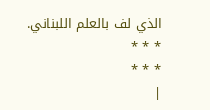الذي لف بالعلم اللبناني.
* * *
* * *
|